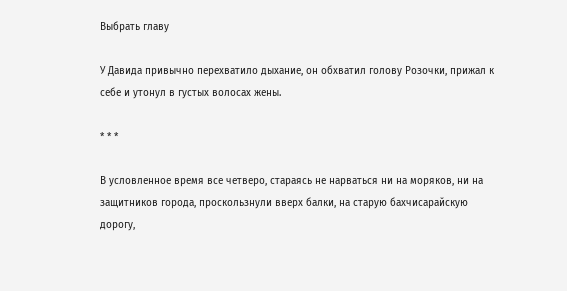Выбрать главу

У Давида привычно перехватило дыхание, он обхватил голову Розочки, прижал к себе и утонул в густых волосах жены.

* * *

В условленное время все четверо, стараясь не нарваться ни на моряков, ни на защитников города, проскользнули вверх балки, на старую бахчисарайскую дорогу,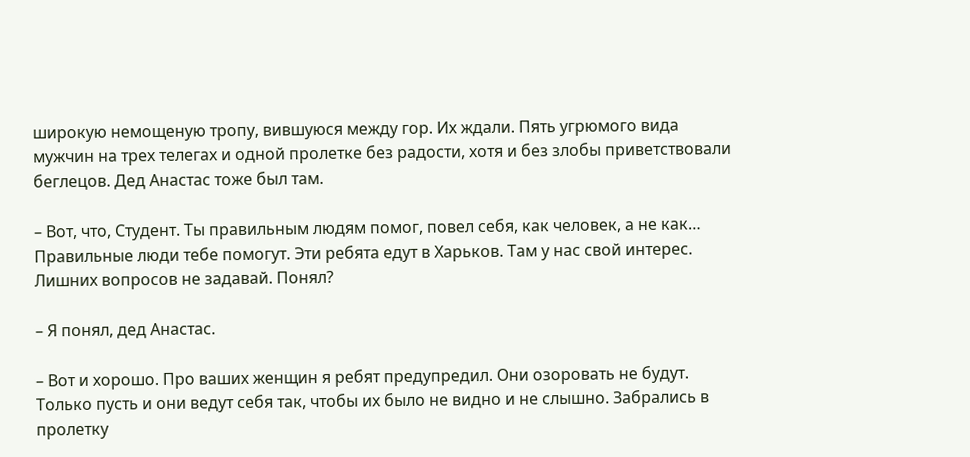широкую немощеную тропу, вившуюся между гор. Их ждали. Пять угрюмого вида мужчин на трех телегах и одной пролетке без радости, хотя и без злобы приветствовали беглецов. Дед Анастас тоже был там.

– Вот, что, Студент. Ты правильным людям помог, повел себя, как человек, а не как… Правильные люди тебе помогут. Эти ребята едут в Харьков. Там у нас свой интерес. Лишних вопросов не задавай. Понял?

– Я понял, дед Анастас.

– Вот и хорошо. Про ваших женщин я ребят предупредил. Они озоровать не будут. Только пусть и они ведут себя так, чтобы их было не видно и не слышно. Забрались в пролетку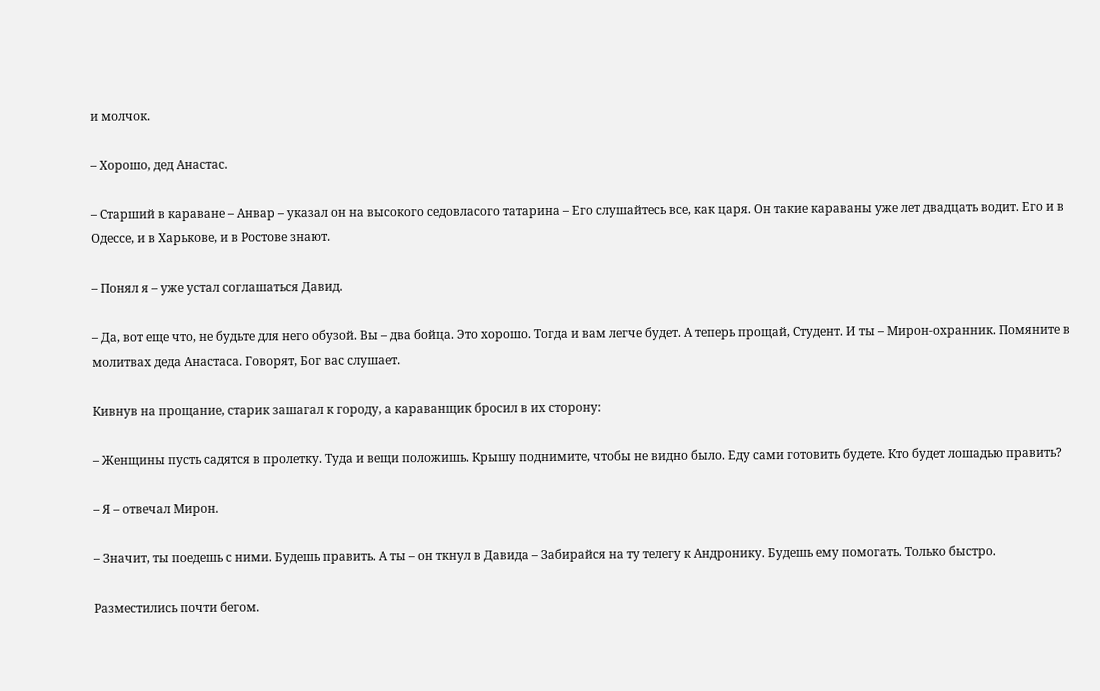и молчок.

– Хорошо, дед Анастас.

– Старший в караване – Анвар – указал он на высокого седовласого татарина – Его слушайтесь все, как царя. Он такие караваны уже лет двадцать водит. Его и в Одессе, и в Харькове, и в Ростове знают.

– Понял я – уже устал соглашаться Давид.

– Да, вот еще что, не будьте для него обузой. Вы – два бойца. Это хорошо. Тогда и вам легче будет. А теперь прощай, Студент. И ты – Мирон-охранник. Помяните в молитвах деда Анастаса. Говорят, Бог вас слушает.

Кивнув на прощание, старик зашагал к городу, а караванщик бросил в их сторону:

– Женщины пусть садятся в пролетку. Туда и вещи положишь. Крышу поднимите, чтобы не видно было. Еду сами готовить будете. Кто будет лошадью править?

– Я – отвечал Мирон.

– Значит, ты поедешь с ними. Будешь править. А ты – он ткнул в Давида – Забирайся на ту телегу к Андронику. Будешь ему помогать. Только быстро.

Разместились почти бегом.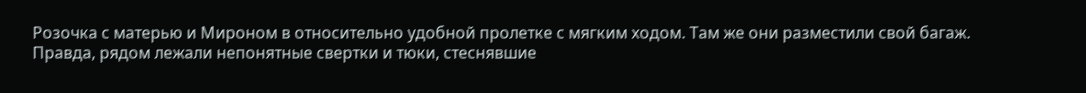Розочка с матерью и Мироном в относительно удобной пролетке с мягким ходом. Там же они разместили свой багаж. Правда, рядом лежали непонятные свертки и тюки, стеснявшие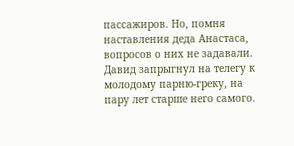пассажиров. Но, помня наставления деда Анастаса, вопросов о них не задавали. Давид запрыгнул на телегу к молодому парню-греку, на пару лет старше него самого.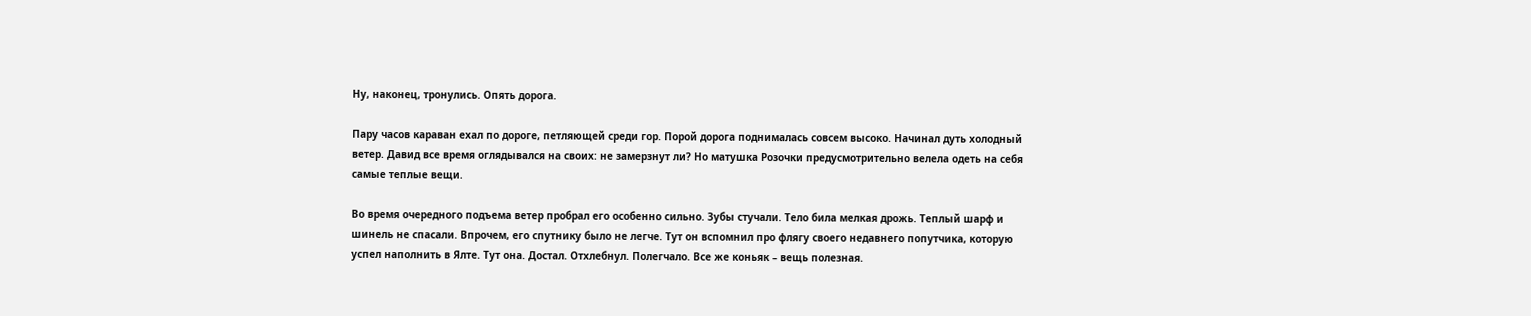Ну, наконец, тронулись. Опять дорога.

Пару часов караван ехал по дороге, петляющей среди гор. Порой дорога поднималась совсем высоко. Начинал дуть холодный ветер. Давид все время оглядывался на своих: не замерзнут ли? Но матушка Розочки предусмотрительно велела одеть на себя самые теплые вещи.

Во время очередного подъема ветер пробрал его особенно сильно. Зубы стучали. Тело била мелкая дрожь. Теплый шарф и шинель не спасали. Впрочем, его спутнику было не легче. Тут он вспомнил про флягу своего недавнего попутчика, которую успел наполнить в Ялте. Тут она. Достал. Отхлебнул. Полегчало. Все же коньяк – вещь полезная.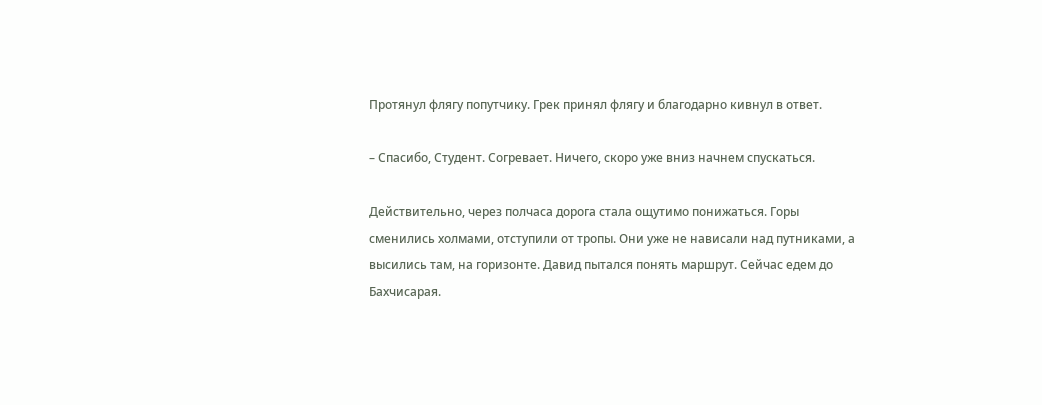Протянул флягу попутчику. Грек принял флягу и благодарно кивнул в ответ.

– Спасибо, Студент. Согревает. Ничего, скоро уже вниз начнем спускаться.

Действительно, через полчаса дорога стала ощутимо понижаться. Горы сменились холмами, отступили от тропы. Они уже не нависали над путниками, а высились там, на горизонте. Давид пытался понять маршрут. Сейчас едем до Бахчисарая.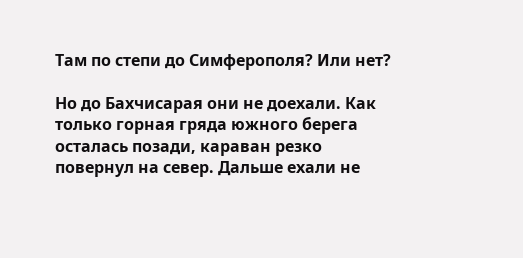Там по степи до Симферополя? Или нет?

Но до Бахчисарая они не доехали. Как только горная гряда южного берега осталась позади, караван резко повернул на север. Дальше ехали не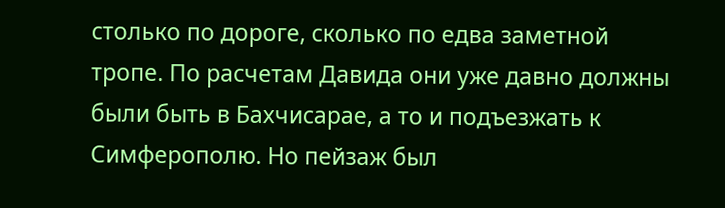столько по дороге, сколько по едва заметной тропе. По расчетам Давида они уже давно должны были быть в Бахчисарае, а то и подъезжать к Симферополю. Но пейзаж был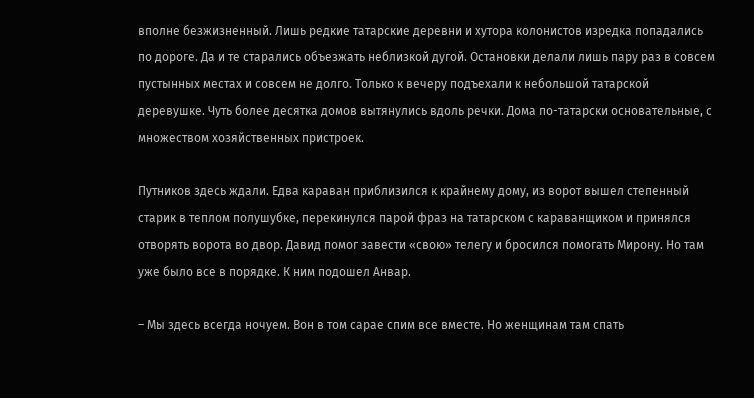вполне безжизненный. Лишь редкие татарские деревни и хутора колонистов изредка попадались по дороге. Да и те старались объезжать неблизкой дугой. Остановки делали лишь пару раз в совсем пустынных местах и совсем не долго. Только к вечеру подъехали к небольшой татарской деревушке. Чуть более десятка домов вытянулись вдоль речки. Дома по-татарски основательные, с множеством хозяйственных пристроек.

Путников здесь ждали. Едва караван приблизился к крайнему дому, из ворот вышел степенный старик в теплом полушубке, перекинулся парой фраз на татарском с караванщиком и принялся отворять ворота во двор. Давид помог завести «свою» телегу и бросился помогать Мирону. Но там уже было все в порядке. К ним подошел Анвар.

– Мы здесь всегда ночуем. Вон в том сарае спим все вместе. Но женщинам там спать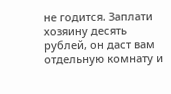не годится. Заплати хозяину десять рублей, он даст вам отдельную комнату и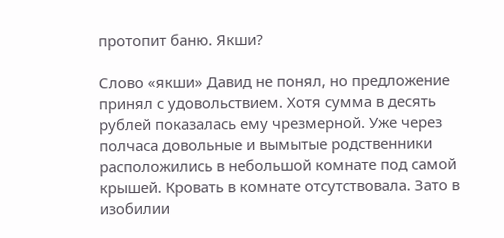протопит баню. Якши?

Слово «якши» Давид не понял, но предложение принял с удовольствием. Хотя сумма в десять рублей показалась ему чрезмерной. Уже через полчаса довольные и вымытые родственники расположились в небольшой комнате под самой крышей. Кровать в комнате отсутствовала. Зато в изобилии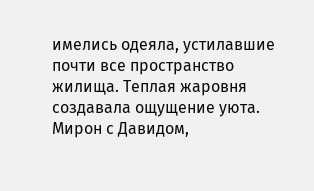имелись одеяла, устилавшие почти все пространство жилища. Теплая жаровня создавала ощущение уюта. Мирон с Давидом,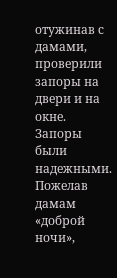отужинав с дамами, проверили запоры на двери и на окне. Запоры были надежными. Пожелав дамам «доброй ночи»,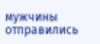мужчины отправились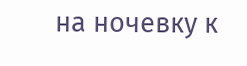на ночевку к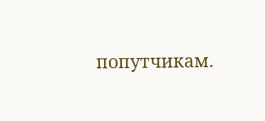попутчикам.